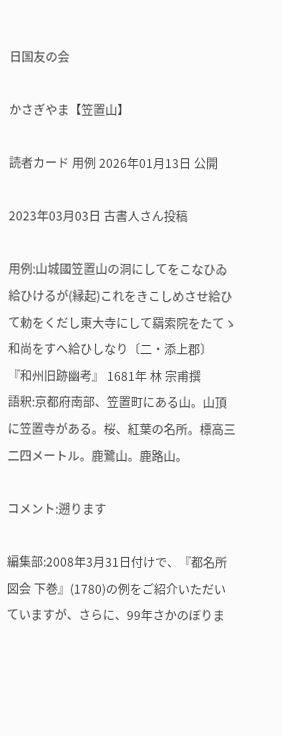日国友の会

かさぎやま【笠置山】

読者カード 用例 2026年01月13日 公開

2023年03月03日 古書人さん投稿

用例:山城國笠置山の洞にしてをこなひゐ給ひけるが(縁起)これをきこしめさせ給ひて勅をくだし東大寺にして羂索院をたてゝ和尚をすへ給ひしなり〔二・添上郡〕
『和州旧跡幽考』 1681年 林 宗甫撰
語釈:京都府南部、笠置町にある山。山頂に笠置寺がある。桜、紅葉の名所。標高三二四メートル。鹿鷺山。鹿路山。

コメント:遡ります

編集部:2008年3月31日付けで、『都名所図会 下巻』(1780)の例をご紹介いただいていますが、さらに、99年さかのぼりま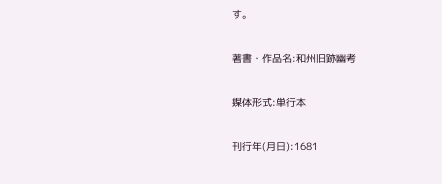す。

著書・作品名:和州旧跡幽考

媒体形式:単行本

刊行年(月日):1681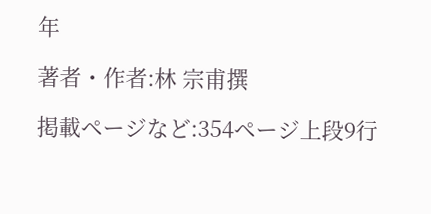年

著者・作者:林 宗甫撰

掲載ページなど:354ページ上段9行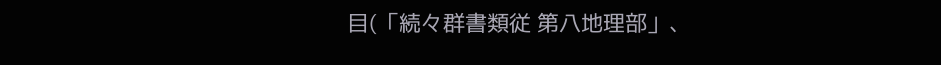目(「続々群書類従 第八地理部」、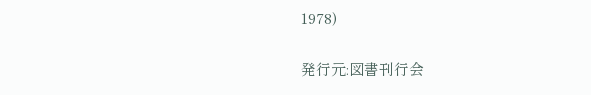1978)

発行元:図書刊行会